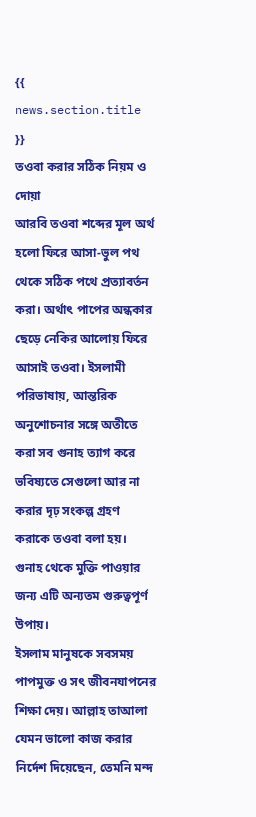{{ news.section.title }}
তওবা করার সঠিক নিয়ম ও দোয়া
আরবি তওবা শব্দের মূল অর্থ হলো ফিরে আসা-ভুল পথ থেকে সঠিক পথে প্রত্যাবর্তন করা। অর্থাৎ পাপের অন্ধকার ছেড়ে নেকির আলোয় ফিরে আসাই তওবা। ইসলামী পরিভাষায়, আন্তরিক অনুশোচনার সঙ্গে অতীতে করা সব গুনাহ ত্যাগ করে ভবিষ্যতে সেগুলো আর না করার দৃঢ় সংকল্প গ্রহণ করাকে তওবা বলা হয়। গুনাহ থেকে মুক্তি পাওয়ার জন্য এটি অন্যতম গুরুত্বপূর্ণ উপায়।
ইসলাম মানুষকে সবসময় পাপমুক্ত ও সৎ জীবনযাপনের শিক্ষা দেয়। আল্লাহ তাআলা যেমন ভালো কাজ করার নির্দেশ দিয়েছেন, তেমনি মন্দ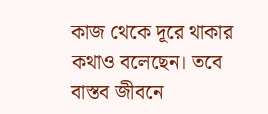কাজ থেকে দূরে থাকার কথাও বলেছেন। তবে বাস্তব জীবনে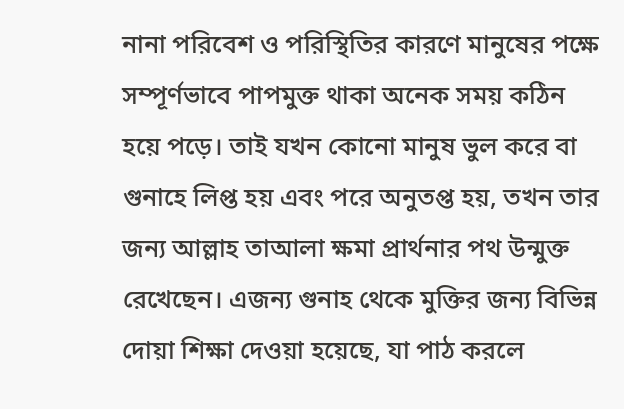নানা পরিবেশ ও পরিস্থিতির কারণে মানুষের পক্ষে সম্পূর্ণভাবে পাপমুক্ত থাকা অনেক সময় কঠিন হয়ে পড়ে। তাই যখন কোনো মানুষ ভুল করে বা গুনাহে লিপ্ত হয় এবং পরে অনুতপ্ত হয়, তখন তার জন্য আল্লাহ তাআলা ক্ষমা প্রার্থনার পথ উন্মুক্ত রেখেছেন। এজন্য গুনাহ থেকে মুক্তির জন্য বিভিন্ন দোয়া শিক্ষা দেওয়া হয়েছে, যা পাঠ করলে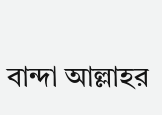বান্দা আল্লাহর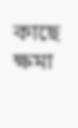কাছে ক্ষমা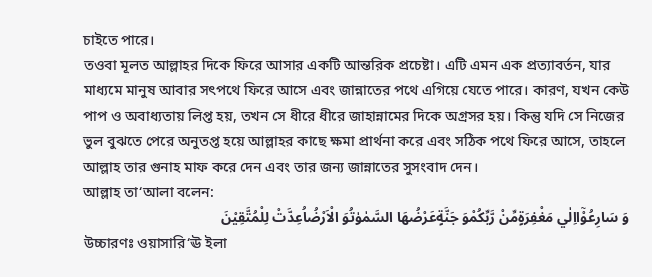চাইতে পারে।
তওবা মূলত আল্লাহর দিকে ফিরে আসার একটি আন্তরিক প্রচেষ্টা। এটি এমন এক প্রত্যাবর্তন, যার মাধ্যমে মানুষ আবার সৎপথে ফিরে আসে এবং জান্নাতের পথে এগিয়ে যেতে পারে। কারণ, যখন কেউ পাপ ও অবাধ্যতায় লিপ্ত হয়, তখন সে ধীরে ধীরে জাহান্নামের দিকে অগ্রসর হয়। কিন্তু যদি সে নিজের ভুল বুঝতে পেরে অনুতপ্ত হয়ে আল্লাহর কাছে ক্ষমা প্রার্থনা করে এবং সঠিক পথে ফিরে আসে, তাহলে আল্লাহ তার গুনাহ মাফ করে দেন এবং তার জন্য জান্নাতের সুসংবাদ দেন।
আল্লাহ তা‘আলা বলেন:
وَ سَارِعُوْۤااِلٰي مَغْفِرَةٍمِّنْ رَّبِّكُمْوَ جَنَّةٍعَرْضُهَا السَّمٰوٰتُوَ الْاَرْضُاُعِدَّتْ لِلْمُتَّقِيْنَ
উচ্চারণঃ ওয়াসারি‘ঊ ইলা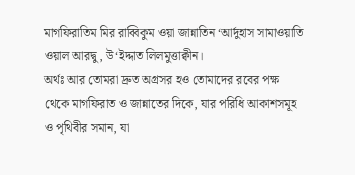মাগফিরাতিম মির রাব্বিকুম ওয়া জান্নাতিন ‘আর্দুহাস সামাওয়াতি ওয়াল আরদ্বু, উ‘ইদ্দাত লিলমুত্তাক্বীন।
অর্থঃ আর তোমরা দ্রুত অগ্রসর হও তোমাদের রবের পক্ষ থেকে মাগফিরাত ও জান্নাতের দিকে, যার পরিধি আকাশসমূহ ও পৃথিবীর সমান, যা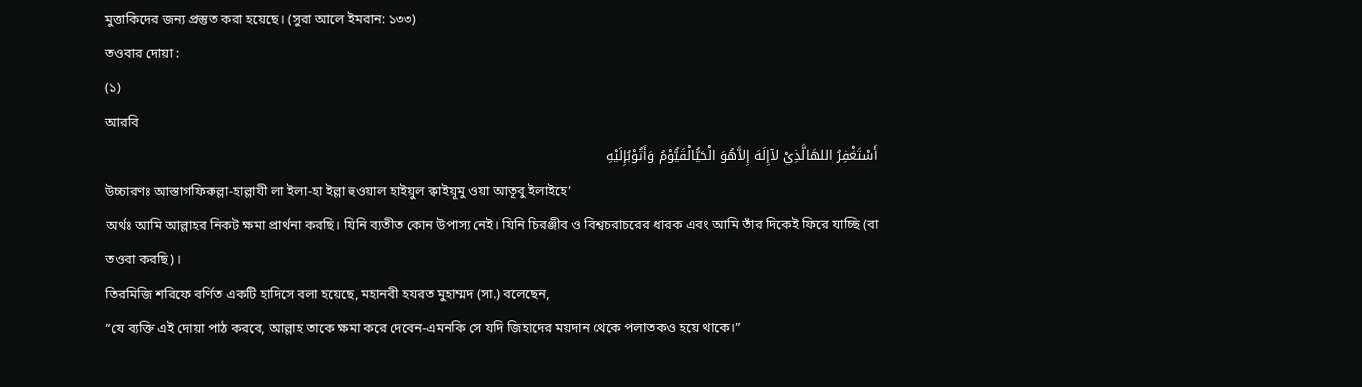মুত্তাকিদের জন্য প্রস্তুত করা হয়েছে। (সুরা আলে ইমরান: ১৩৩)
তওবার দোয়া :
(১)
আরবি
أَسْتَغْفِرُ اللهَالَّذِيْ لآإِلَهَ إِلاَّهُوَ الْحَيُّالْقَيُّوْمُ وَأَتُوْبُإِلَيْهِ
উচ্চারণঃ আস্তাগফিরুল্লা-হাল্লাযী লা ইলা-হা ইল্লা হুওয়াল হাইয়ুল ক্বাইয়ূমু ওয়া আতূবু ইলাইহে’
অর্থঃ আমি আল্লাহর নিকট ক্ষমা প্রার্থনা করছি। যিনি ব্যতীত কোন উপাস্য নেই। যিনি চিরঞ্জীব ও বিশ্বচরাচরের ধারক এবং আমি তাঁর দিকেই ফিরে যাচ্ছি (বা তওবা করছি)।
তিরমিজি শরিফে বর্ণিত একটি হাদিসে বলা হয়েছে, মহানবী হযরত মুহাম্মদ (সা.) বলেছেন,
“যে ব্যক্তি এই দোয়া পাঠ করবে, আল্লাহ তাকে ক্ষমা করে দেবেন-এমনকি সে যদি জিহাদের ময়দান থেকে পলাতকও হয়ে থাকে।”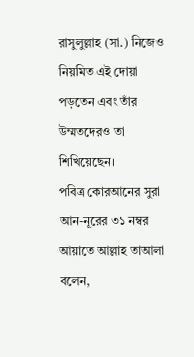রাসুলুল্লাহ (সা.) নিজেও নিয়মিত এই দোয়া পড়তেন এবং তাঁর উম্মতদেরও তা শিখিয়েছেন।
পবিত্র কোরআনের সুরা আন-নূরের ৩১ নম্বর আয়াতে আল্লাহ তাআলা বলেন,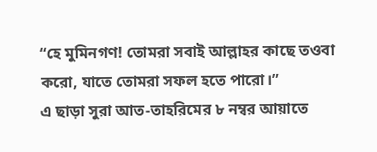“হে মুমিনগণ! তোমরা সবাই আল্লাহর কাছে তওবা করো, যাতে তোমরা সফল হতে পারো।”
এ ছাড়া সুরা আত-তাহরিমের ৮ নম্বর আয়াতে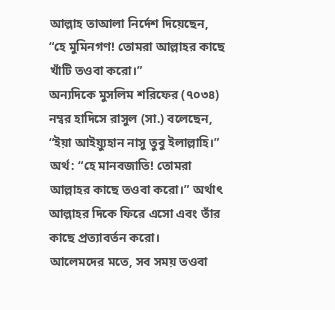আল্লাহ তাআলা নির্দেশ দিয়েছেন,
“হে মুমিনগণ! তোমরা আল্লাহর কাছে খাঁটি তওবা করো।”
অন্যদিকে মুসলিম শরিফের (৭০৩৪) নম্বর হাদিসে রাসুল (সা.) বলেছেন,
“ইয়া আইয়্যুহান নাসু তুবু ইলাল্লাহি।”
অর্থ: “হে মানবজাতি! তোমরা আল্লাহর কাছে তওবা করো।” অর্থাৎ আল্লাহর দিকে ফিরে এসো এবং তাঁর কাছে প্রত্যাবর্তন করো।
আলেমদের মতে, সব সময় তওবা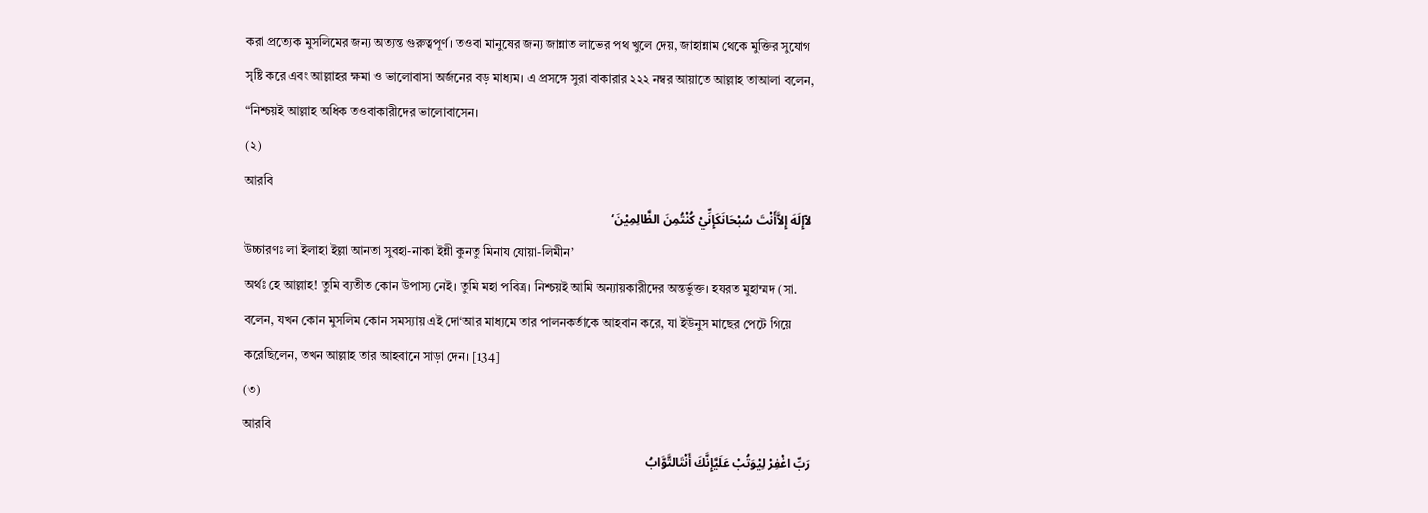করা প্রত্যেক মুসলিমের জন্য অত্যন্ত গুরুত্বপূর্ণ। তওবা মানুষের জন্য জান্নাত লাভের পথ খুলে দেয়, জাহান্নাম থেকে মুক্তির সুযোগ সৃষ্টি করে এবং আল্লাহর ক্ষমা ও ভালোবাসা অর্জনের বড় মাধ্যম। এ প্রসঙ্গে সুরা বাকারার ২২২ নম্বর আয়াতে আল্লাহ তাআলা বলেন,
“নিশ্চয়ই আল্লাহ অধিক তওবাকারীদের ভালোবাসেন।
(২)
আরবি
لآإِلَهَ إِلاَّأَنْتَ سُبْحَانَكَإِنِّيْ كُنْتُمِنَ الظَّالِمِيْنَ‘
উচ্চারণঃ লা ইলাহা ইল্লা আনতা সুবহা-নাকা ইন্নী কুনতু মিনায যোয়া-লিমীন’
অর্থঃ হে আল্লাহ! তুমি ব্যতীত কোন উপাস্য নেই। তুমি মহা পবিত্র। নিশ্চয়ই আমি অন্যায়কারীদের অন্তর্ভুক্ত। হযরত মুহাম্মদ (সা. বলেন, যখন কোন মুসলিম কোন সমস্যায় এই দো‘আর মাধ্যমে তার পালনকর্তাকে আহবান করে, যা ইউনুস মাছের পেটে গিয়ে করেছিলেন, তখন আল্লাহ তার আহবানে সাড়া দেন। [134]
(৩)
আরবি
رَبِّ اغْفِرْ لِيْوَتُبْ عَلَيَّإِنَّكَ أَنْتَالتَّوَّابُ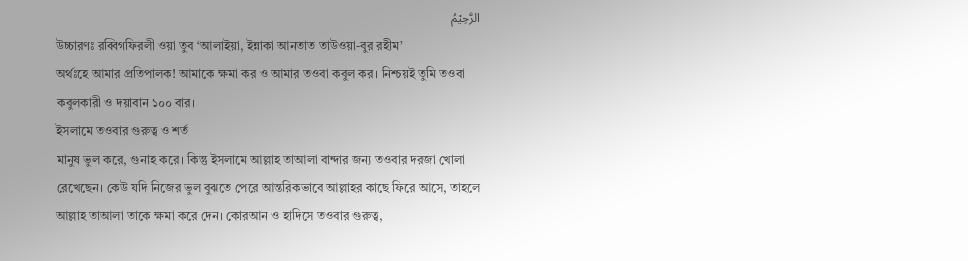الرَّحِيْمُ
উচ্চারণঃ রব্বিগফিরলী ওয়া তুব ‘আলাইয়া, ইন্নাকা আনতাত তাউওয়া-বুর রহীম’
অর্থঃহে আমার প্রতিপালক! আমাকে ক্ষমা কর ও আমার তওবা কবুল কর। নিশ্চয়ই তুমি তওবা কবুলকারী ও দয়াবান ১০০ বার।
ইসলামে তওবার গুরুত্ব ও শর্ত
মানুষ ভুল করে, গুনাহ করে। কিন্তু ইসলামে আল্লাহ তাআলা বান্দার জন্য তওবার দরজা খোলা রেখেছেন। কেউ যদি নিজের ভুল বুঝতে পেরে আন্তরিকভাবে আল্লাহর কাছে ফিরে আসে, তাহলে আল্লাহ তাআলা তাকে ক্ষমা করে দেন। কোরআন ও হাদিসে তওবার গুরুত্ব,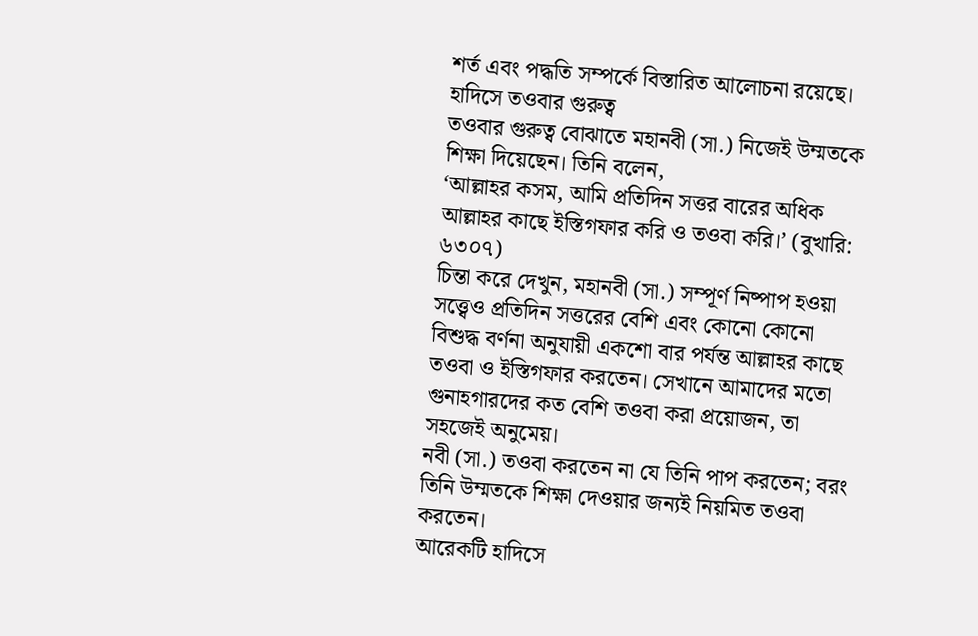শর্ত এবং পদ্ধতি সম্পর্কে বিস্তারিত আলোচনা রয়েছে।
হাদিসে তওবার গুরুত্ব
তওবার গুরুত্ব বোঝাতে মহানবী (সা.) নিজেই উম্মতকে শিক্ষা দিয়েছেন। তিনি বলেন,
‘আল্লাহর কসম, আমি প্রতিদিন সত্তর বারের অধিক আল্লাহর কাছে ইস্তিগফার করি ও তওবা করি।’ (বুখারি: ৬৩০৭)
চিন্তা করে দেখুন, মহানবী (সা.) সম্পূর্ণ নিষ্পাপ হওয়া সত্ত্বেও প্রতিদিন সত্তরের বেশি এবং কোনো কোনো বিশুদ্ধ বর্ণনা অনুযায়ী একশো বার পর্যন্ত আল্লাহর কাছে তওবা ও ইস্তিগফার করতেন। সেখানে আমাদের মতো গুনাহগারদের কত বেশি তওবা করা প্রয়োজন, তা সহজেই অনুমেয়।
নবী (সা.) তওবা করতেন না যে তিনি পাপ করতেন; বরং তিনি উম্মতকে শিক্ষা দেওয়ার জন্যই নিয়মিত তওবা করতেন।
আরেকটি হাদিসে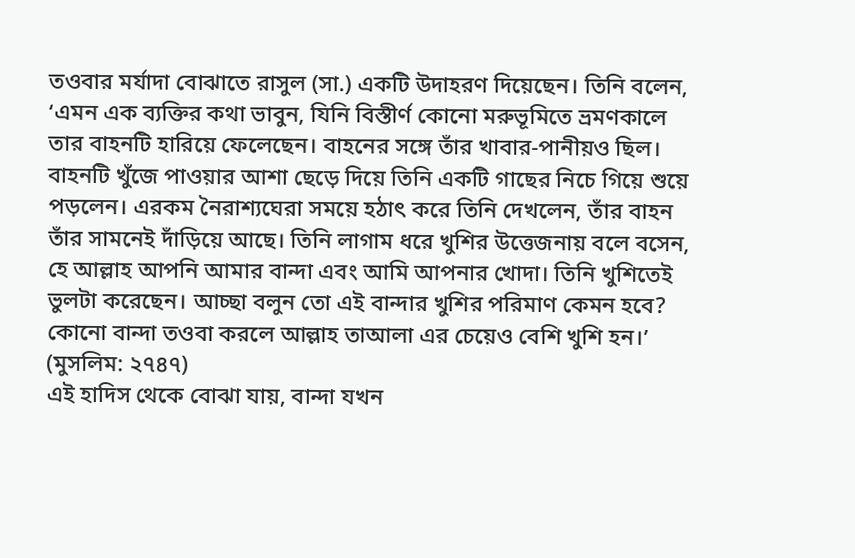তওবার মর্যাদা বোঝাতে রাসুল (সা.) একটি উদাহরণ দিয়েছেন। তিনি বলেন,
‘এমন এক ব্যক্তির কথা ভাবুন, যিনি বিস্তীর্ণ কোনো মরুভূমিতে ভ্রমণকালে তার বাহনটি হারিয়ে ফেলেছেন। বাহনের সঙ্গে তাঁর খাবার-পানীয়ও ছিল। বাহনটি খুঁজে পাওয়ার আশা ছেড়ে দিয়ে তিনি একটি গাছের নিচে গিয়ে শুয়ে পড়লেন। এরকম নৈরাশ্যঘেরা সময়ে হঠাৎ করে তিনি দেখলেন, তাঁর বাহন তাঁর সামনেই দাঁড়িয়ে আছে। তিনি লাগাম ধরে খুশির উত্তেজনায় বলে বসেন, হে আল্লাহ আপনি আমার বান্দা এবং আমি আপনার খোদা। তিনি খুশিতেই ভুলটা করেছেন। আচ্ছা বলুন তো এই বান্দার খুশির পরিমাণ কেমন হবে? কোনো বান্দা তওবা করলে আল্লাহ তাআলা এর চেয়েও বেশি খুশি হন।’ (মুসলিম: ২৭৪৭)
এই হাদিস থেকে বোঝা যায়, বান্দা যখন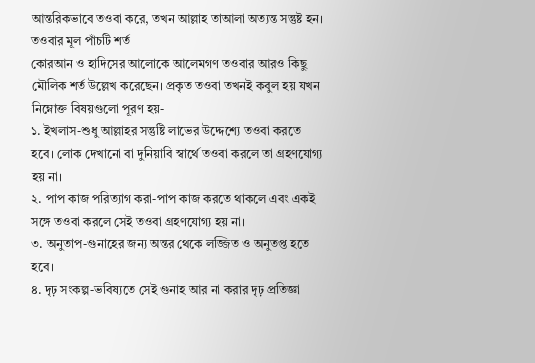আন্তরিকভাবে তওবা করে, তখন আল্লাহ তাআলা অত্যন্ত সন্তুষ্ট হন।
তওবার মূল পাঁচটি শর্ত
কোরআন ও হাদিসের আলোকে আলেমগণ তওবার আরও কিছু মৌলিক শর্ত উল্লেখ করেছেন। প্রকৃত তওবা তখনই কবুল হয় যখন নিম্নোক্ত বিষয়গুলো পূরণ হয়-
১. ইখলাস-শুধু আল্লাহর সন্তুষ্টি লাভের উদ্দেশ্যে তওবা করতে হবে। লোক দেখানো বা দুনিয়াবি স্বার্থে তওবা করলে তা গ্রহণযোগ্য হয় না।
২. পাপ কাজ পরিত্যাগ করা-পাপ কাজ করতে থাকলে এবং একই সঙ্গে তওবা করলে সেই তওবা গ্রহণযোগ্য হয় না।
৩. অনুতাপ-গুনাহের জন্য অন্তর থেকে লজ্জিত ও অনুতপ্ত হতে হবে।
৪. দৃঢ় সংকল্প-ভবিষ্যতে সেই গুনাহ আর না করার দৃঢ় প্রতিজ্ঞা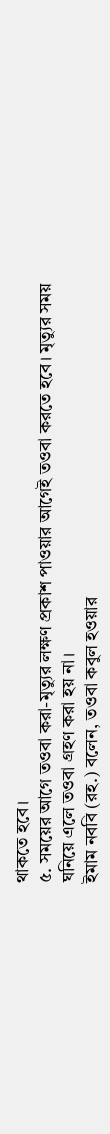থাকতে হবে।
৫. সময়ের আগে তওবা করা-মৃত্যুর লক্ষণ প্রকাশ পাওয়ার আগেই তওবা করতে হবে। মৃত্যুর সময় ঘনিয়ে এলে তওবা গ্রহণ করা হয় না।
ইমাম নববি (রহ.) বলেন, তওবা কবুল হওয়ার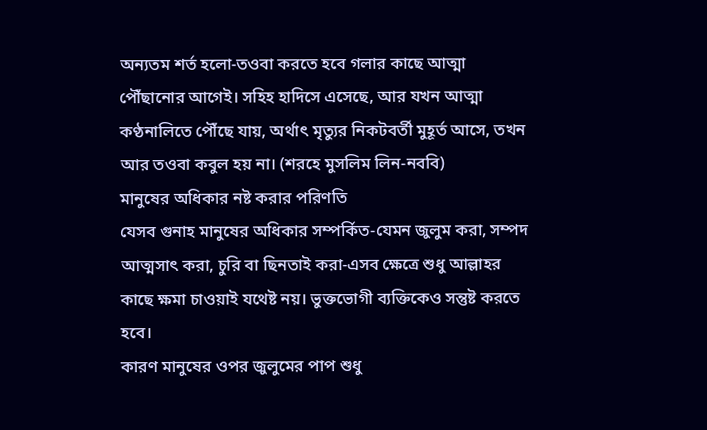অন্যতম শর্ত হলো-তওবা করতে হবে গলার কাছে আত্মা পৌঁছানোর আগেই। সহিহ হাদিসে এসেছে, আর যখন আত্মা কণ্ঠনালিতে পৌঁছে যায়, অর্থাৎ মৃত্যুর নিকটবর্তী মুহূর্ত আসে, তখন আর তওবা কবুল হয় না। (শরহে মুসলিম লিন-নববি)
মানুষের অধিকার নষ্ট করার পরিণতি
যেসব গুনাহ মানুষের অধিকার সম্পর্কিত-যেমন জুলুম করা, সম্পদ আত্মসাৎ করা, চুরি বা ছিনতাই করা-এসব ক্ষেত্রে শুধু আল্লাহর কাছে ক্ষমা চাওয়াই যথেষ্ট নয়। ভুক্তভোগী ব্যক্তিকেও সন্তুষ্ট করতে হবে।
কারণ মানুষের ওপর জুলুমের পাপ শুধু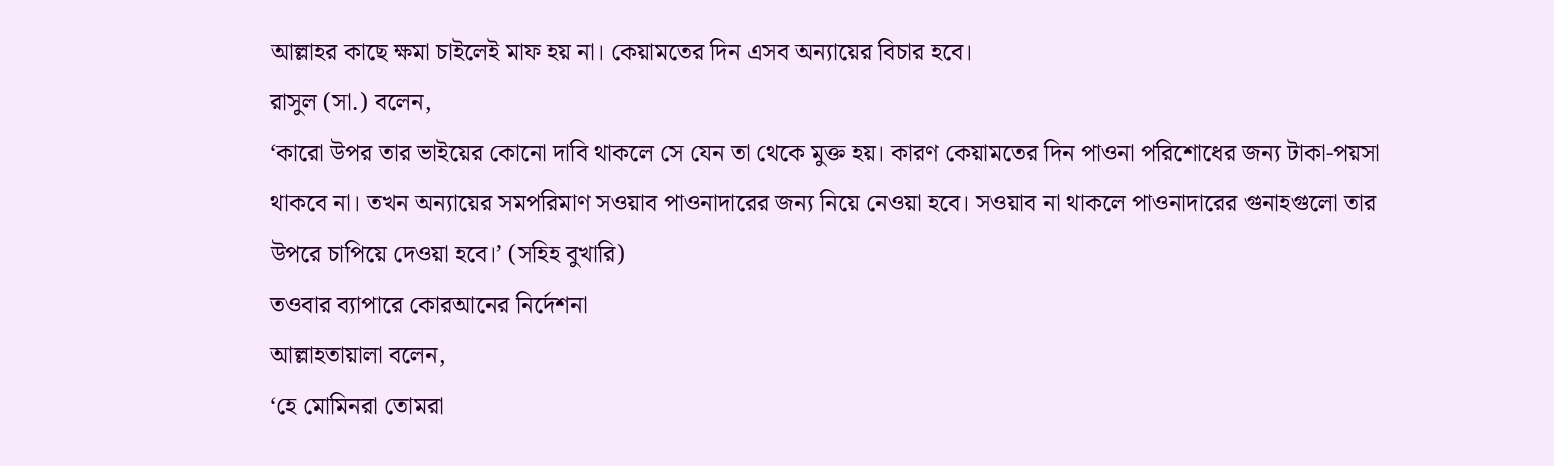আল্লাহর কাছে ক্ষমা চাইলেই মাফ হয় না। কেয়ামতের দিন এসব অন্যায়ের বিচার হবে।
রাসুল (সা.) বলেন,
‘কারো উপর তার ভাইয়ের কোনো দাবি থাকলে সে যেন তা থেকে মুক্ত হয়। কারণ কেয়ামতের দিন পাওনা পরিশোধের জন্য টাকা-পয়সা থাকবে না। তখন অন্যায়ের সমপরিমাণ সওয়াব পাওনাদারের জন্য নিয়ে নেওয়া হবে। সওয়াব না থাকলে পাওনাদারের গুনাহগুলো তার উপরে চাপিয়ে দেওয়া হবে।’ (সহিহ বুখারি)
তওবার ব্যাপারে কোরআনের নির্দেশনা
আল্লাহতায়ালা বলেন,
‘হে মোমিনরা তোমরা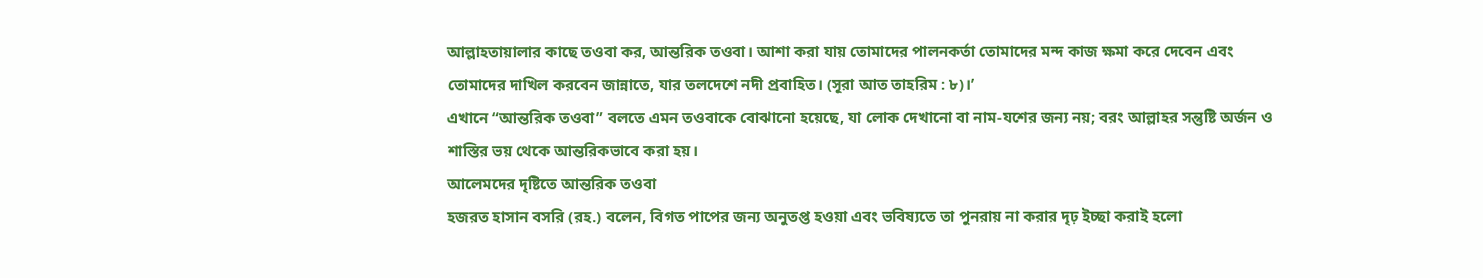আল্লাহতায়ালার কাছে তওবা কর, আন্তরিক তওবা। আশা করা যায় তোমাদের পালনকর্তা তোমাদের মন্দ কাজ ক্ষমা করে দেবেন এবং তোমাদের দাখিল করবেন জান্নাতে, যার তলদেশে নদী প্রবাহিত। (সূরা আত তাহরিম : ৮)।’
এখানে “আন্তরিক তওবা” বলতে এমন তওবাকে বোঝানো হয়েছে, যা লোক দেখানো বা নাম-যশের জন্য নয়; বরং আল্লাহর সন্তুষ্টি অর্জন ও শাস্তির ভয় থেকে আন্তরিকভাবে করা হয়।
আলেমদের দৃষ্টিতে আন্তরিক তওবা
হজরত হাসান বসরি (রহ.) বলেন, বিগত পাপের জন্য অনুতপ্ত হওয়া এবং ভবিষ্যতে তা পুনরায় না করার দৃঢ় ইচ্ছা করাই হলো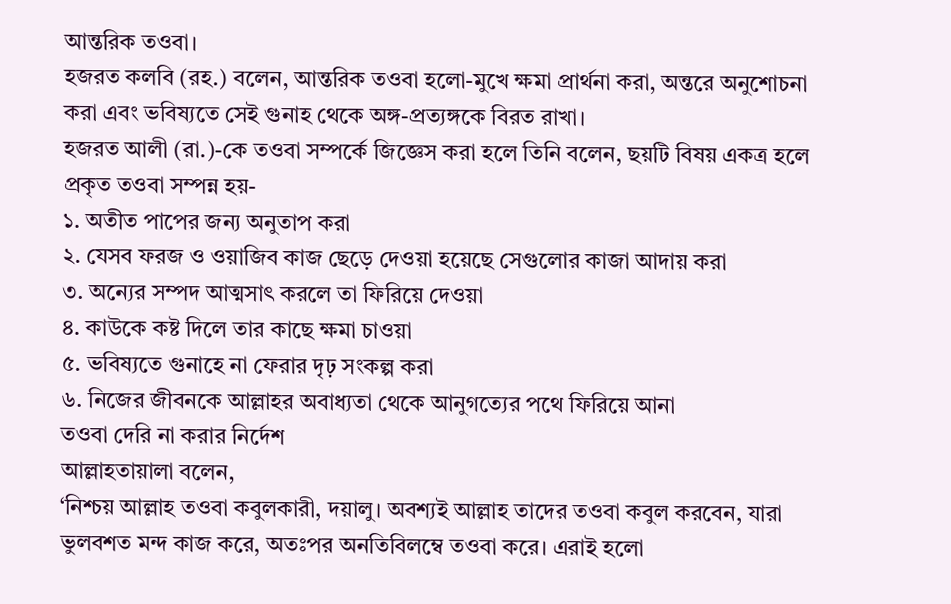আন্তরিক তওবা।
হজরত কলবি (রহ.) বলেন, আন্তরিক তওবা হলো-মুখে ক্ষমা প্রার্থনা করা, অন্তরে অনুশোচনা করা এবং ভবিষ্যতে সেই গুনাহ থেকে অঙ্গ-প্রত্যঙ্গকে বিরত রাখা।
হজরত আলী (রা.)-কে তওবা সম্পর্কে জিজ্ঞেস করা হলে তিনি বলেন, ছয়টি বিষয় একত্র হলে প্রকৃত তওবা সম্পন্ন হয়-
১. অতীত পাপের জন্য অনুতাপ করা
২. যেসব ফরজ ও ওয়াজিব কাজ ছেড়ে দেওয়া হয়েছে সেগুলোর কাজা আদায় করা
৩. অন্যের সম্পদ আত্মসাৎ করলে তা ফিরিয়ে দেওয়া
৪. কাউকে কষ্ট দিলে তার কাছে ক্ষমা চাওয়া
৫. ভবিষ্যতে গুনাহে না ফেরার দৃঢ় সংকল্প করা
৬. নিজের জীবনকে আল্লাহর অবাধ্যতা থেকে আনুগত্যের পথে ফিরিয়ে আনা
তওবা দেরি না করার নির্দেশ
আল্লাহতায়ালা বলেন,
‘নিশ্চয় আল্লাহ তওবা কবুলকারী, দয়ালু। অবশ্যই আল্লাহ তাদের তওবা কবুল করবেন, যারা ভুলবশত মন্দ কাজ করে, অতঃপর অনতিবিলম্বে তওবা করে। এরাই হলো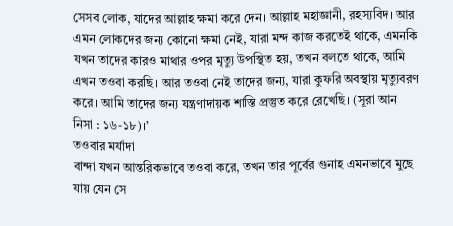সেসব লোক, যাদের আল্লাহ ক্ষমা করে দেন। আল্লাহ মহাজ্ঞানী, রহস্যবিদ। আর এমন লোকদের জন্য কোনো ক্ষমা নেই, যারা মন্দ কাজ করতেই থাকে, এমনকি যখন তাদের কারও মাথার ওপর মৃত্যু উপস্থিত হয়, তখন বলতে থাকে, আমি এখন তওবা করছি। আর তওবা নেই তাদের জন্য, যারা কুফরি অবস্থায় মৃত্যুবরণ করে। আমি তাদের জন্য যন্ত্রণাদায়ক শাস্তি প্রস্তুত করে রেখেছি। (সূরা আন নিসা : ১৬-১৮)।’
তওবার মর্যাদা
বান্দা যখন আন্তরিকভাবে তওবা করে, তখন তার পূর্বের গুনাহ এমনভাবে মুছে যায় যেন সে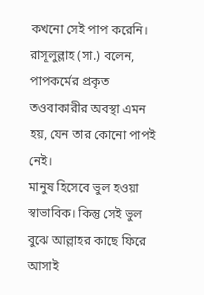কখনো সেই পাপ করেনি।
রাসূলুল্লাহ (সা.) বলেন,
পাপকর্মের প্রকৃত তওবাকারীর অবস্থা এমন হয়, যেন তার কোনো পাপই নেই।
মানুষ হিসেবে ভুল হওয়া স্বাভাবিক। কিন্তু সেই ভুল বুঝে আল্লাহর কাছে ফিরে আসাই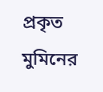প্রকৃত মুমিনের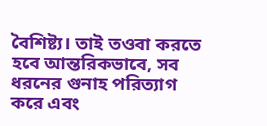বৈশিষ্ট্য। তাই তওবা করতে হবে আন্তরিকভাবে, সব ধরনের গুনাহ পরিত্যাগ করে এবং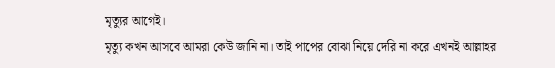মৃত্যুর আগেই।
মৃত্যু কখন আসবে আমরা কেউ জানি না। তাই পাপের বোঝা নিয়ে দেরি না করে এখনই আল্লাহর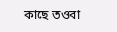কাছে তওবা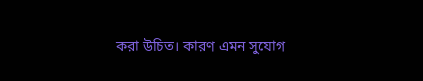করা উচিত। কারণ এমন সুযোগ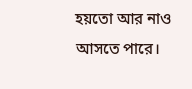হয়তো আর নাও আসতে পারে।